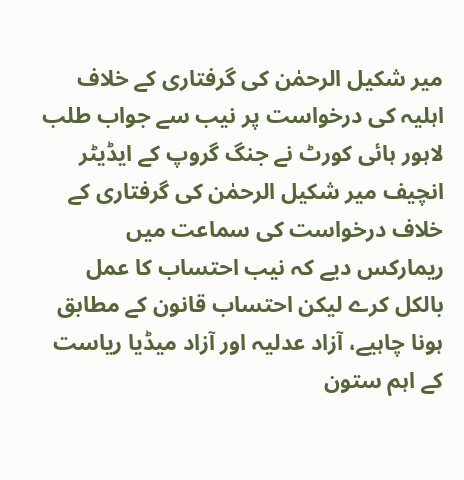میر شکیل الرحمٰن کی گرفتاری کے خلاف اہلیہ کی درخواست پر نیب سے جواب طلب
لاہور ہائی کورٹ نے جنگ گروپ کے ایڈیٹر انچیف میر شکیل الرحمٰن کی گرفتاری کے خلاف درخواست کی سماعت میں ریمارکس دیے کہ نیب احتساب کا عمل بالکل کرے لیکن احتساب قانون کے مطابق ہونا چاہیے، آزاد عدلیہ اور آزاد میڈیا ریاست کے اہم ستون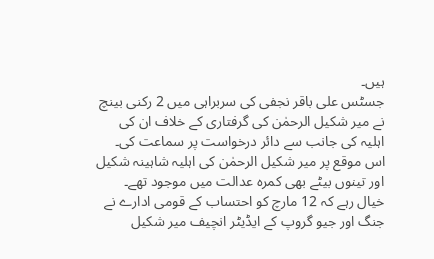ہیں۔
جسٹس علی باقر نجفی کی سربراہی میں 2 رکنی بینچ نے میر شکیل الرحمٰن کی گرفتاری کے خلاف ان کی اہلیہ کی جانب سے دائر درخواست پر سماعت کی۔
اس موقع پر میر شکیل الرحمٰن کی اہلیہ شاہینہ شکیل اور تینوں بیٹے بھی کمرہ عدالت میں موجود تھے۔
خیال رہے کہ 12 مارچ کو احتساب کے قومی ادارے نے جنگ اور جیو گروپ کے ایڈیٹر انچیف میر شکیل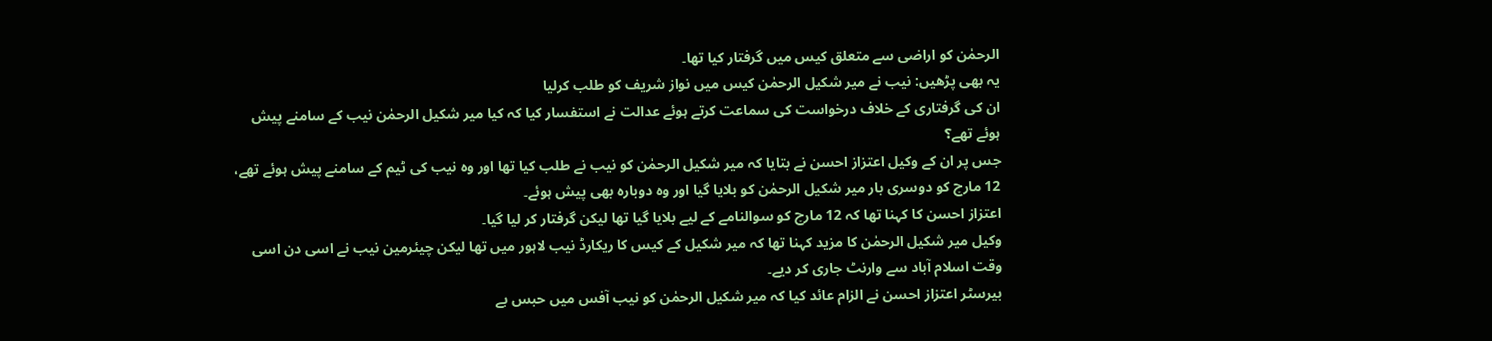الرحمٰن کو اراضی سے متعلق کیس میں گرفتار کیا تھا۔
یہ بھی پڑھیں: نیب نے میر شکیل الرحمٰن کیس میں نواز شریف کو طلب کرلیا
ان کی گرفتاری کے خلاف درخواست کی سماعت کرتے ہوئے عدالت نے استفسار کیا کہ کیا میر شکیل الرحمٰن نیب کے سامنے پیش ہوئے تھے؟
جس پر ان کے وکیل اعتزاز احسن نے بتایا کہ میر شکیل الرحمٰن کو نیب نے طلب کیا تھا اور وہ نیب کی ٹیم کے سامنے پیش ہوئے تھے، 12 مارچ کو دوسری بار میر شکیل الرحمٰن کو بلایا گیا اور وہ دوبارہ بھی پیش ہوئے۔
اعتزاز احسن کا کہنا تھا کہ 12 مارچ کو سوالنامے کے لیے بلایا گیا تھا لیکن گرفتار کر لیا گیا۔
وکیل میر شکیل الرحمٰن کا مزید کہنا تھا کہ میر شکیل کے کیس کا ریکارڈ نیب لاہور میں تھا لیکن چیئرمین نیب نے اسی دن اسی وقت اسلام آباد سے وارنٹ جاری کر دیے۔
بیرسٹر اعتزاز احسن نے الزام عائد کیا کہ میر شکیل الرحمٰن کو نیب آفس میں حبس بے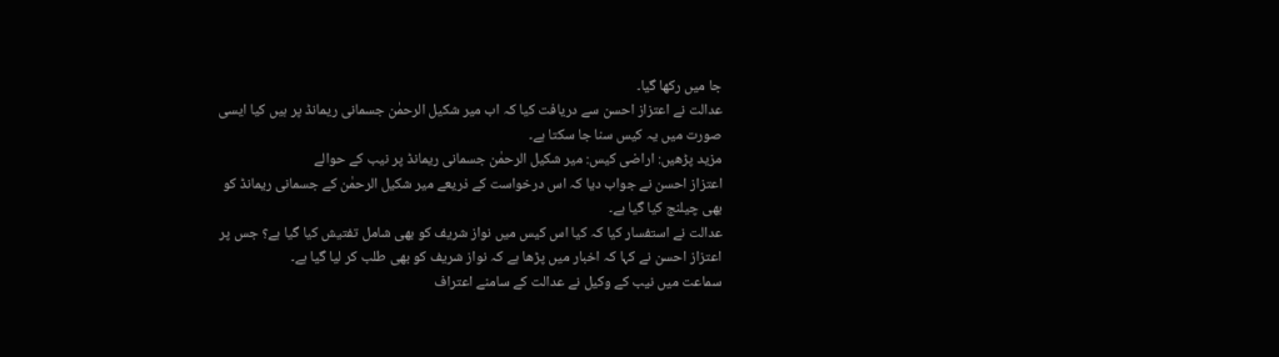جا میں رکھا گیا۔
عدالت نے اعتزاز احسن سے دریافت کیا کہ اب میر شکیل الرحمٰن جسمانی ریمانڈ پر ہیں کیا ایسی صورت میں یہ کیس سنا جا سکتا ہے۔
مزید پڑھیں: اراضی کیس: میر شکیل الرحمٰن جسمانی ریمانڈ پر نیب کے حوالے
اعتزاز احسن نے جواب دیا کہ اس درخواست کے ذریعے میر شکیل الرحمٰن کے جسمانی ریمانڈ کو بھی چیلنج کیا گیا ہے۔
عدالت نے استفسار کیا کہ کیا اس کیس میں نواز شریف کو بھی شامل تفتیش کیا گیا ہے؟ جس پر اعتزاز احسن نے کہا کہ اخبار میں پڑھا ہے کہ نواز شریف کو بھی طلب کر لیا گیا ہے۔
سماعت میں نیب کے وکیل نے عدالت کے سامنے اعتراف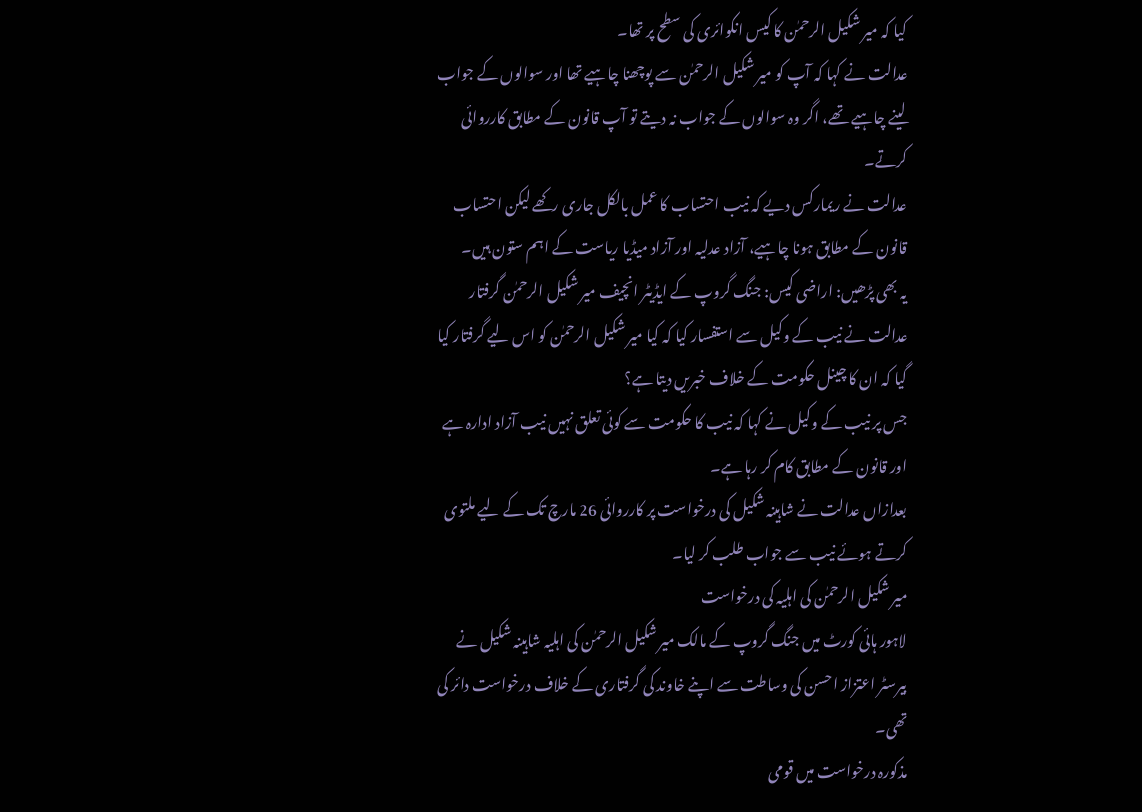کیا کہ میر شکیل الرحمٰن کا کیس انکوائری کی سطح پر تھا۔
عدالت نے کہا کہ آپ کو میر شکیل الرحمٰن سے پوچھنا چاہیے تھا اور سوالوں کے جواب لینے چاہیے تھے، اگر وہ سوالوں کے جواب نہ دیتے تو آپ قانون کے مطابق کارروائی کرتے۔
عدالت نے ریمارکس دیے کہ نیب احتساب کا عمل بالکل جاری رکھے لیکن احتساب قانون کے مطابق ہونا چاہیے، آزاد عدلیہ اور آزاد میڈیا ریاست کے اہم ستون ہیں۔
یہ بھی پڑھیں: اراضی کیس: جنگ گروپ کے ایڈیٹر انچیف میر شکیل الرحمٰن گرفتار
عدالت نے نیب کے وکیل سے استفسار کیا کہ کیا میر شکیل الرحمٰن کو اس لیے گرفتار کیا گیا کہ ان کا چینل حکومت کے خلاف خبریں دیتا ہے؟
جس پر نیب کے وکیل نے کہا کہ نیب کا حکومت سے کوئی تعلق نہیں نیب آزاد ادارہ ہے اور قانون کے مطابق کام کر رہا ہے۔
بعدازاں عدالت نے شاہینہ شکیل کی درخواست پر کارروائی 26 مارچ تک کے لیے ملتوی کرتے ہوئے نیب سے جواب طلب کر لیا۔
میر شکیل الرحمٰن کی اہلیہ کی درخواست
لاہور ہائی کورٹ میں جنگ گروپ کے مالک میر شکیل الرحمٰن کی اہلیہ شاہینہ شکیل نے بیرسٹر اعتزاز احسن کی وساطت سے اپنے خاوند کی گرفتاری کے خلاف درخواست دائر کی تھی۔
مذکورہ درخواست میں قومی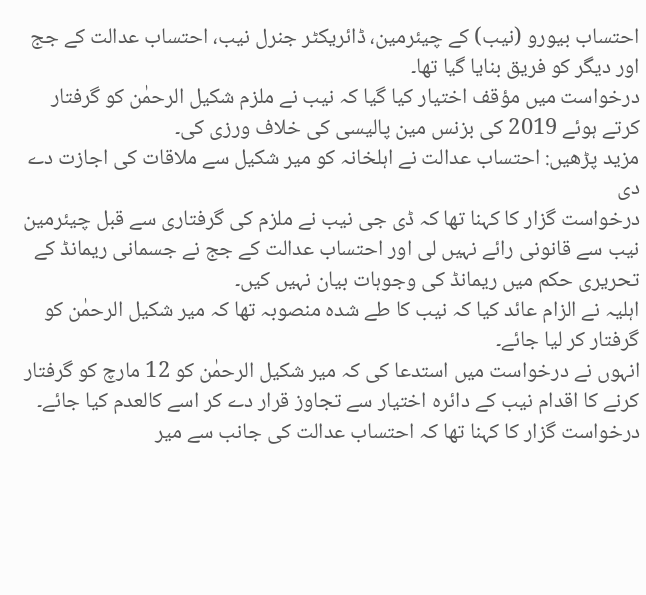احتساب بیورو (نیب) کے چیئرمین، ڈائریکٹر جنرل نیب، احتساب عدالت کے جج اور دیگر کو فریق بنایا گیا تھا۔
درخواست میں مؤقف اختیار کیا گیا کہ نیب نے ملزم شکیل الرحمٰن کو گرفتار کرتے ہوئے 2019 کی بزنس مین پالیسی کی خلاف ورزی کی۔
مزید پڑھیں: احتساب عدالت نے اہلخانہ کو میر شکیل سے ملاقات کی اجازت دے دی
درخواست گزار کا کہنا تھا کہ ڈی جی نیب نے ملزم کی گرفتاری سے قبل چیئرمین نیب سے قانونی رائے نہیں لی اور احتساب عدالت کے جج نے جسمانی ریمانڈ کے تحریری حکم میں ریمانڈ کی وجوہات بیان نہیں کیں۔
اہلیہ نے الزام عائد کیا کہ نیب کا طے شدہ منصوبہ تھا کہ میر شکیل الرحمٰن کو گرفتار کر لیا جائے۔
انہوں نے درخواست میں استدعا کی کہ میر شکیل الرحمٰن کو 12 مارچ کو گرفتار کرنے کا اقدام نیب کے دائرہ اختیار سے تجاوز قرار دے کر اسے کالعدم کیا جائے۔
درخواست گزار کا کہنا تھا کہ احتساب عدالت کی جانب سے میر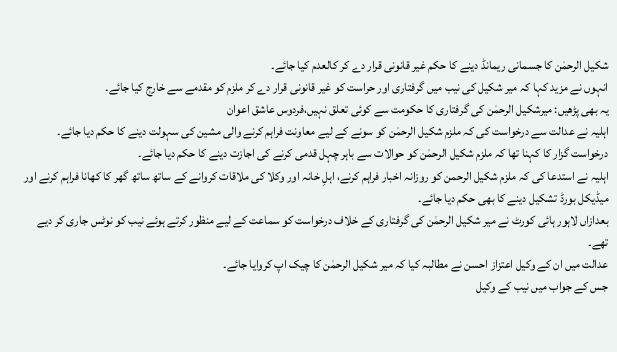شکیل الرحمٰن کا جسمانی ریمانڈ دینے کا حکم غیر قانونی قرار دے کر کالعدم کیا جائے۔
انہوں نے مزید کہا کہ میر شکیل کی نیب میں گرفتاری اور حراست کو غیر قانونی قرار دے کر ملزم کو مقدمے سے خارج کیا جائے۔
یہ بھی پڑھیں: میرشکیل الرحمٰن کی گرفتاری کا حکومت سے کوئی تعلق نہیں،فردوس عاشق اعوان
اہلیہ نے عدالت سے درخواست کی کہ ملزم شکیل الرحمٰن کو سونے کے لیے معاونت فراہم کرنے والی مشین کی سہولت دینے کا حکم دیا جائے۔
درخواست گزار کا کہنا تھا کہ ملزم شکیل الرحمٰن کو حوالات سے باہر چہل قدمی کرنے کی اجازت دینے کا حکم دیا جائے۔
اہلیہ نے استدعا کی کہ ملزم شکیل الرحمن کو روزانہ اخبار فراہم کرنے، اہلِ خانہ اور وکلا کی ملاقات کروانے کے ساتھ ساتھ گھر کا کھانا فراہم کرنے اور میڈیکل بورڈ تشکیل دینے کا بھی حکم دیا جائے۔
بعدازاں لاہور ہائی کورٹ نے میر شکیل الرحمٰن کی گرفتاری کے خلاف درخواست کو سماعت کے لیے منظور کرتے ہوئے نیب کو نوٹس جاری کر دیے تھے۔
عدالت میں ان کے وکیل اعتزاز احسن نے مطالبہ کیا کہ میر شکیل الرحمٰن کا چیک اپ کروایا جائے۔
جس کے جواب میں نیب کے وکیل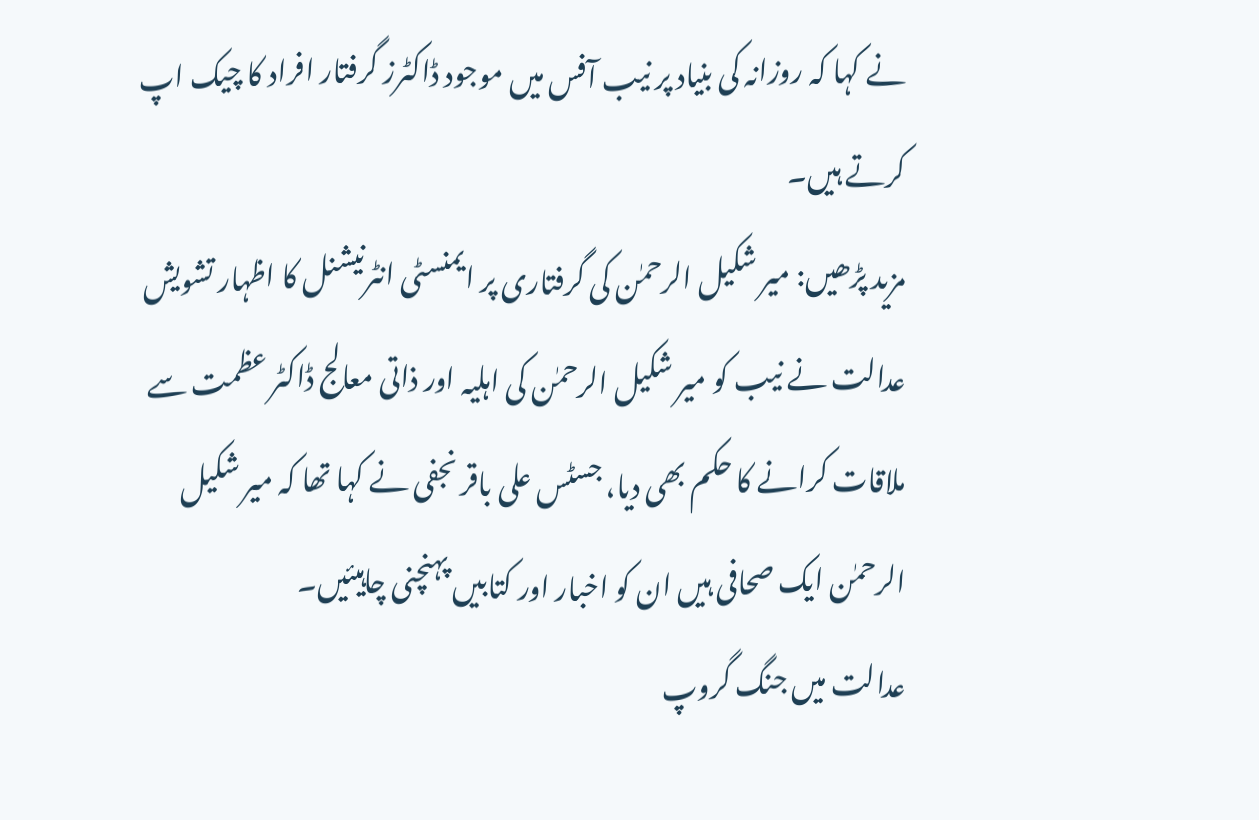نے کہا کہ روزانہ کی بنیاد پر نیب آفس میں موجود ڈاکٹرز گرفتار افراد کا چیک اپ کرتے ہیں۔
مزید پڑھیں: میر شکیل الرحمٰن کی گرفتاری پر ایمنسٹی انٹرنیشنل کا اظہار تشویش
عدالت نے نیب کو میر شکیل الرحمٰن کی اہلیہ اور ذاتی معالج ڈاکٹر عظمت سے ملاقات کرانے کا حکم بھی دیا، جسٹس علی باقر نجفی نے کہا تھا کہ میر شکیل الرحمٰن ایک صحافی ہیں ان کو اخبار اور کتابیں پہنچنی چاہیئیں۔
عدالت میں جنگ گروپ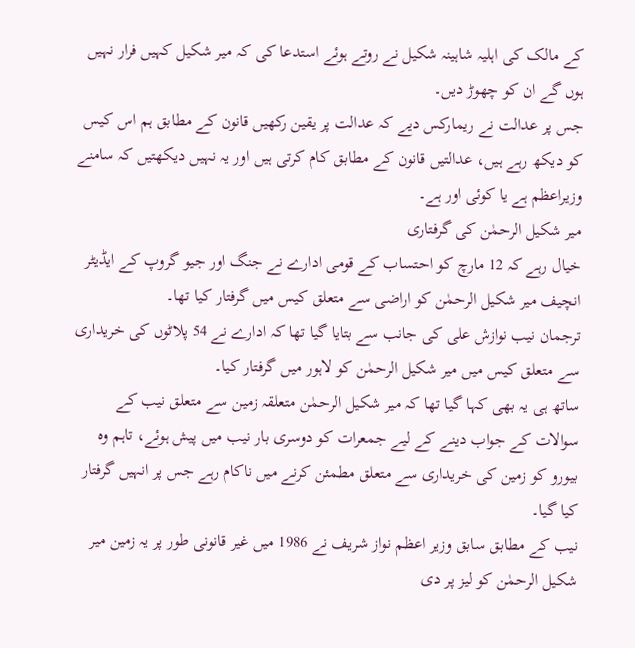کے مالک کی اہلیہ شاہینہ شکیل نے روتے ہوئے استدعا کی کہ میر شکیل کہیں فرار نہیں ہوں گے ان کو چھوڑ دیں۔
جس پر عدالت نے ریمارکس دیے کہ عدالت پر یقین رکھیں قانون کے مطابق ہم اس کیس کو دیکھ رہے ہیں، عدالتیں قانون کے مطابق کام کرتی ہیں اور یہ نہیں دیکھتیں کہ سامنے وزیراعظم ہے یا کوئی اور ہے۔
میر شکیل الرحمٰن کی گرفتاری
خیال رہے کہ 12 مارچ کو احتساب کے قومی ادارے نے جنگ اور جیو گروپ کے ایڈیٹر انچیف میر شکیل الرحمٰن کو اراضی سے متعلق کیس میں گرفتار کیا تھا۔
ترجمان نیب نوازش علی کی جانب سے بتایا گیا تھا کہ ادارے نے 54 پلاٹوں کی خریداری سے متعلق کیس میں میر شکیل الرحمٰن کو لاہور میں گرفتار کیا۔
ساتھ ہی یہ بھی کہا گیا تھا کہ میر شکیل الرحمٰن متعلقہ زمین سے متعلق نیب کے سوالات کے جواب دینے کے لیے جمعرات کو دوسری بار نیب میں پیش ہوئے، تاہم وہ بیورو کو زمین کی خریداری سے متعلق مطمئن کرنے میں ناکام رہے جس پر انہیں گرفتار کیا گیا۔
نیب کے مطابق سابق وزیر اعظم نواز شریف نے 1986 میں غیر قانونی طور پر یہ زمین میر شکیل الرحمٰن کو لیز پر دی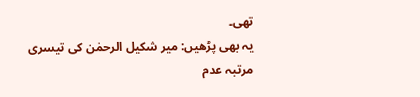تھی۔
یہ بھی پڑھیں: میر شکیل الرحمٰن کی تیسری مرتبہ عدم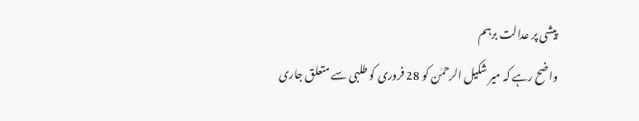پیشی پر عدالت برہم
واضح رہے کہ میر شکیل الرحمٰن کو 28 فروری کو طلبی سے متعلق جاری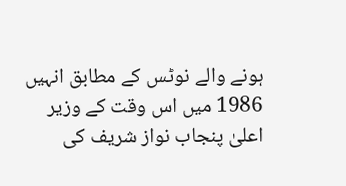ہونے والے نوٹس کے مطابق انہیں 1986 میں اس وقت کے وزیر اعلیٰ پنجاب نواز شریف کی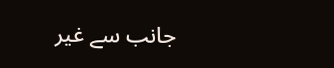جانب سے غیر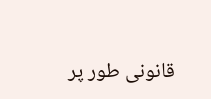قانونی طور پر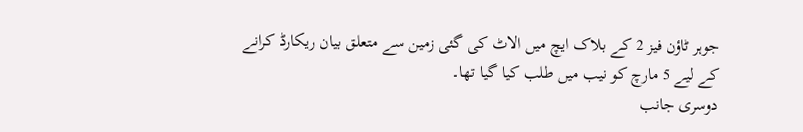جوہر ٹاؤن فیز 2 کے بلاک ایچ میں الاٹ کی گئی زمین سے متعلق بیان ریکارڈ کرانے کے لیے 5 مارچ کو نیب میں طلب کیا گیا تھا۔
دوسری جانب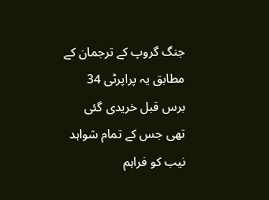جنگ گروپ کے ترجمان کے مطابق یہ پراپرٹی 34 برس قبل خریدی گئی تھی جس کے تمام شواہد نیب کو فراہم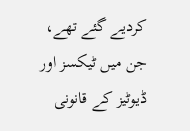کردیے گئے تھے، جن میں ٹیکسز اور ڈیوٹیز کے قانونی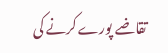تقاضے پورے کرنے کی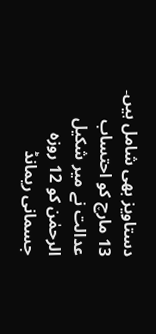دستاویز بھی شامل ہیں۔
13 مارچ کو احتساب عدالت نے میر شکیل الرحمٰن کو 12 روزہ جسمانی ریمانڈ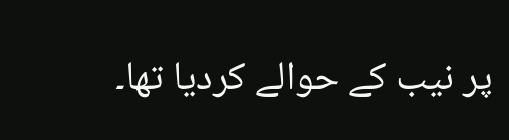پر نیب کے حوالے کردیا تھا۔